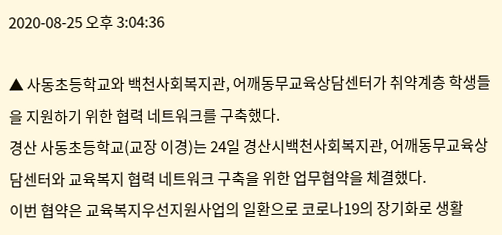2020-08-25 오후 3:04:36

▲ 사동초등학교와 백천사회복지관, 어깨동무교육상담센터가 취약계층 학생들을 지원하기 위한 협력 네트워크를 구축했다.
경산 사동초등학교(교장 이경)는 24일 경산시백천사회복지관, 어깨동무교육상담센터와 교육복지 협력 네트워크 구축을 위한 업무협약을 체결했다.
이번 협약은 교육복지우선지원사업의 일환으로 코로나19의 장기화로 생활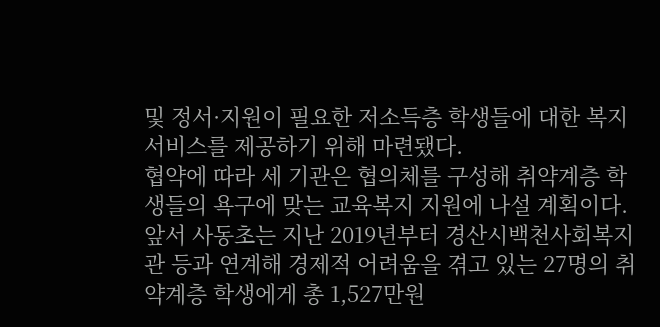및 정서·지원이 필요한 저소득층 학생들에 대한 복지서비스를 제공하기 위해 마련됐다.
협약에 따라 세 기관은 협의체를 구성해 취약계층 학생들의 욕구에 맞는 교육복지 지원에 나설 계획이다.
앞서 사동초는 지난 2019년부터 경산시백천사회복지관 등과 연계해 경제적 어려움을 겪고 있는 27명의 취약계층 학생에게 총 1,527만원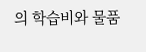의 학습비와 물품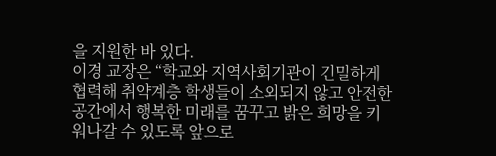을 지원한 바 있다.
이경 교장은 “학교와 지역사회기관이 긴밀하게 협력해 취약계층 학생들이 소외되지 않고 안전한 공간에서 행복한 미래를 꿈꾸고 밝은 희망을 키워나갈 수 있도록 앞으로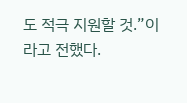도 적극 지원할 것.”이라고 전했다.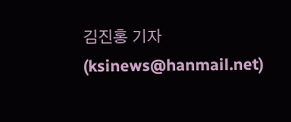김진홍 기자 (ksinews@hanmail.net)